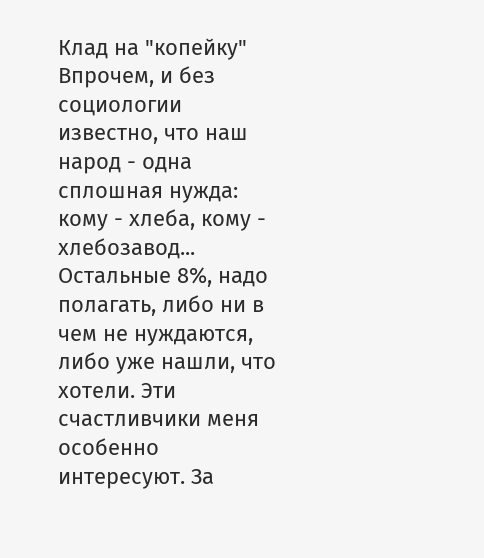Клад на "копейку"
Впрочем, и без социологии известно, что наш народ - одна сплошная нужда: кому - хлеба, кому - хлебозавод...
Остальные 8%, надо полагать, либо ни в чем не нуждаются, либо уже нашли, что хотели. Эти счастливчики меня особенно интересуют. За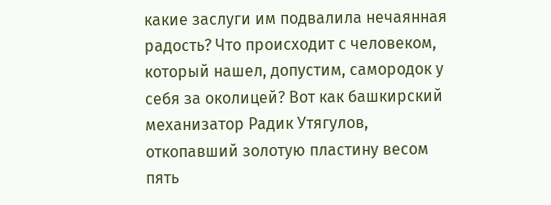какие заслуги им подвалила нечаянная радость? Что происходит с человеком, который нашел, допустим, самородок у себя за околицей? Вот как башкирский механизатор Радик Утягулов, откопавший золотую пластину весом пять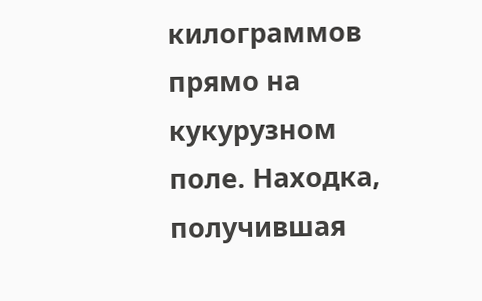килограммов прямо на кукурузном поле. Находка, получившая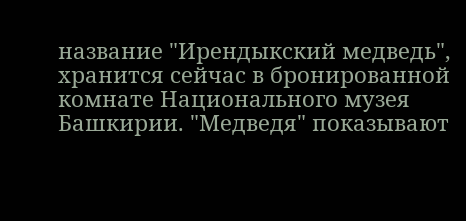название "Ирендыкский медведь", хранится сейчас в бронированной комнате Национального музея Башкирии. "Медведя" показывают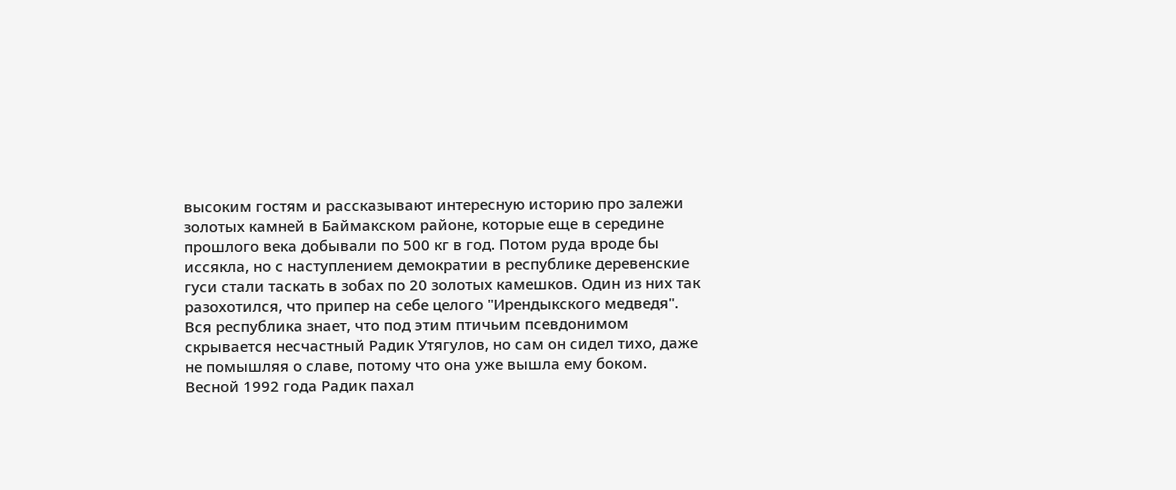высоким гостям и рассказывают интересную историю про залежи золотых камней в Баймакском районе, которые еще в середине прошлого века добывали по 500 кг в год. Потом руда вроде бы иссякла, но с наступлением демократии в республике деревенские гуси стали таскать в зобах по 20 золотых камешков. Один из них так разохотился, что припер на себе целого "Ирендыкского медведя".
Вся республика знает, что под этим птичьим псевдонимом скрывается несчастный Радик Утягулов, но сам он сидел тихо, даже не помышляя о славе, потому что она уже вышла ему боком.
Весной 1992 года Радик пахал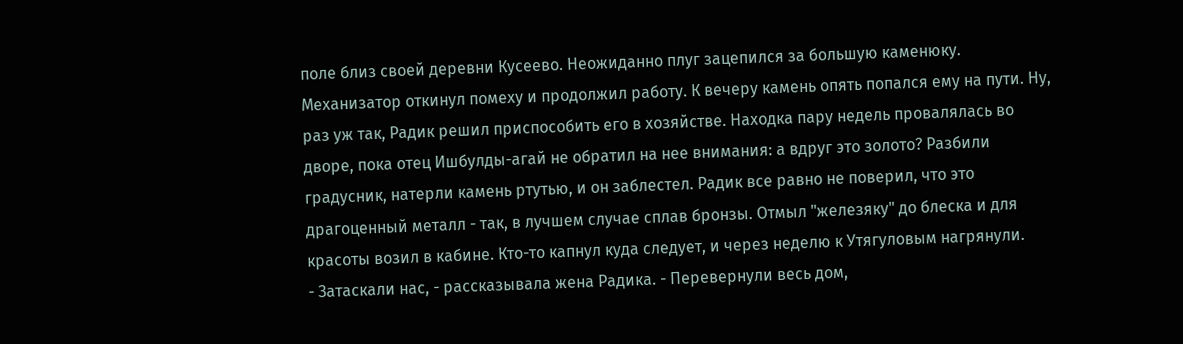поле близ своей деревни Кусеево. Неожиданно плуг зацепился за большую каменюку. Механизатор откинул помеху и продолжил работу. К вечеру камень опять попался ему на пути. Ну, раз уж так, Радик решил приспособить его в хозяйстве. Находка пару недель провалялась во дворе, пока отец Ишбулды-агай не обратил на нее внимания: а вдруг это золото? Разбили градусник, натерли камень ртутью, и он заблестел. Радик все равно не поверил, что это драгоценный металл - так, в лучшем случае сплав бронзы. Отмыл "железяку" до блеска и для красоты возил в кабине. Кто-то капнул куда следует, и через неделю к Утягуловым нагрянули.
- Затаскали нас, - рассказывала жена Радика. - Перевернули весь дом,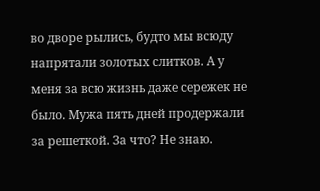во дворе рылись, будто мы всюду напрятали золотых слитков. А у меня за всю жизнь даже сережек не было. Мужа пять дней продержали за решеткой. За что? Не знаю.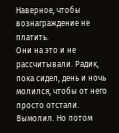Наверное, чтобы вознаграждение не платить.
Они на это и не рассчитывали. Радик, пока сидел, день и ночь молился, чтобы от него просто отстали. Вымолил. Но потом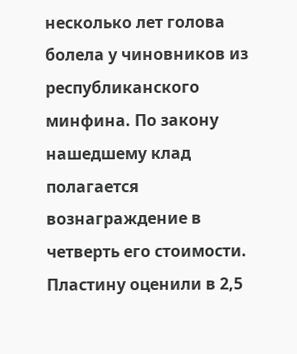несколько лет голова болела у чиновников из республиканского минфина. По закону нашедшему клад полагается вознаграждение в четверть его стоимости. Пластину оценили в 2,5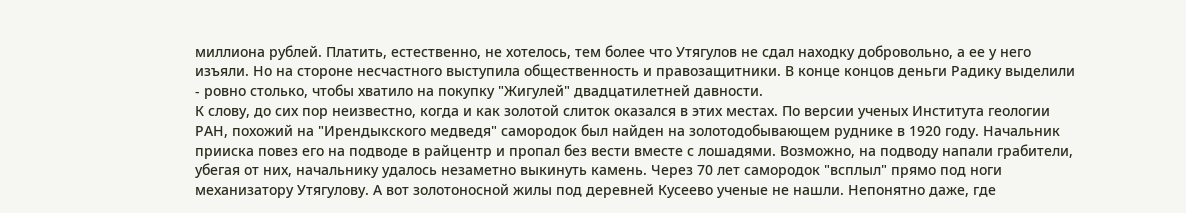миллиона рублей. Платить, естественно, не хотелось, тем более что Утягулов не сдал находку добровольно, а ее у него изъяли. Но на стороне несчастного выступила общественность и правозащитники. В конце концов деньги Радику выделили - ровно столько, чтобы хватило на покупку "Жигулей" двадцатилетней давности.
К слову, до сих пор неизвестно, когда и как золотой слиток оказался в этих местах. По версии ученых Института геологии РАН, похожий на "Ирендыкского медведя" самородок был найден на золотодобывающем руднике в 1920 году. Начальник прииска повез его на подводе в райцентр и пропал без вести вместе с лошадями. Возможно, на подводу напали грабители, убегая от них, начальнику удалось незаметно выкинуть камень. Через 70 лет самородок "всплыл" прямо под ноги механизатору Утягулову. А вот золотоносной жилы под деревней Кусеево ученые не нашли. Непонятно даже, где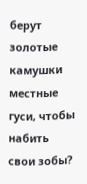берут золотые камушки местные гуси, чтобы набить свои зобы?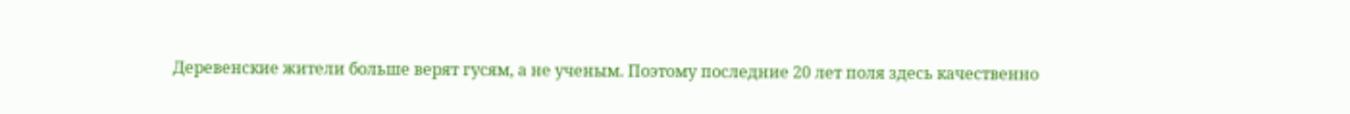Деревенские жители больше верят гусям, а не ученым. Поэтому последние 20 лет поля здесь качественно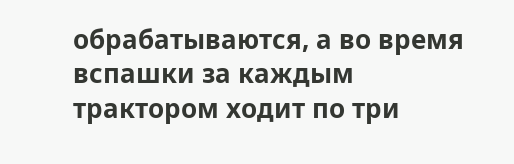обрабатываются, а во время вспашки за каждым трактором ходит по три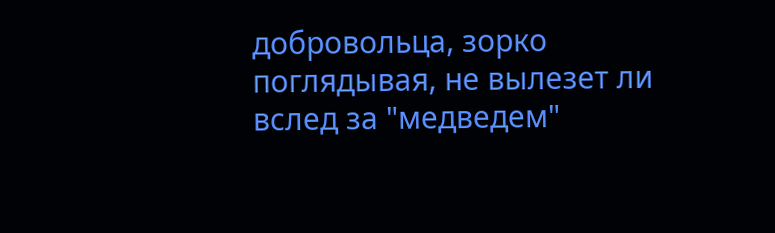добровольца, зорко поглядывая, не вылезет ли вслед за "медведем"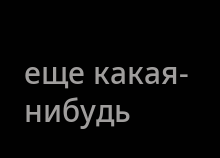еще какая-нибудь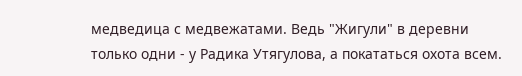медведица с медвежатами. Ведь "Жигули" в деревни только одни - у Радика Утягулова, а покататься охота всем.